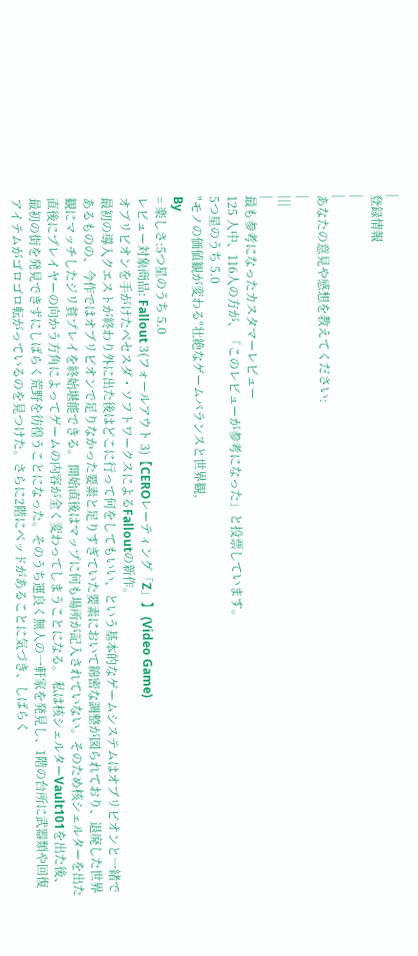|
登録情報
|
|
あなたの意見や感想を教えてください:
|
|||
|
最も参考になったカスタマーレビュー
125 人中、116人の方が、「このレビューが参考になった」と投票しています。
5つ星のうち 5.0
"モノの価値観が変わる"壮絶なゲームバランスと世界観,
By
= 楽しさ:5つ星のうち 5.0
レビュー対象商品: Fallout 3(フォールアウト 3)【CEROレーティング「Z」】 (Video Game)
オブリビオンを手がけたベセスダ・ソフトワークスによるFalloutの新作。
最初の導入クエストが終わり外に出た後はどこに行って何をしてもいい、という基本的なゲームシステムはオブリビオンと一緒であるものの、今作ではオブリビオンで足りなかった要素と足りすぎていた要素において綿密な調整が図られており、退廃した世界観にマッチしたジリ貧プレイを終始堪能できる。 開始直後はマップに何も場所が記入されていない。そのため核シェルターを出た直後にプレイヤーの向かう方角によってゲームの内容が全く変わってしまうことになる。 私は核シェルターVault101を出た後、最初の街を発見できずにしばらく荒野を彷徨うことになった。そのうち運良く無人の一軒家を発見し、1階の台所に武器類や回復アイテムがゴロゴロ転がっているのを見つけた。さらに2階にベッドがあることに気づき、しばらく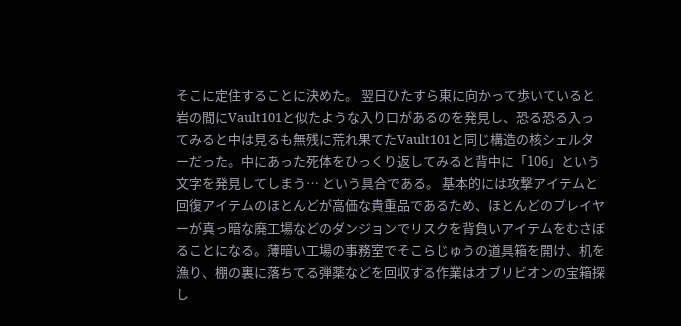そこに定住することに決めた。 翌日ひたすら東に向かって歩いていると岩の間にVault101と似たような入り口があるのを発見し、恐る恐る入ってみると中は見るも無残に荒れ果てたVault101と同じ構造の核シェルターだった。中にあった死体をひっくり返してみると背中に「106」という文字を発見してしまう… という具合である。 基本的には攻撃アイテムと回復アイテムのほとんどが高価な貴重品であるため、ほとんどのプレイヤーが真っ暗な廃工場などのダンジョンでリスクを背負いアイテムをむさぼることになる。薄暗い工場の事務室でそこらじゅうの道具箱を開け、机を漁り、棚の裏に落ちてる弾薬などを回収する作業はオブリビオンの宝箱探し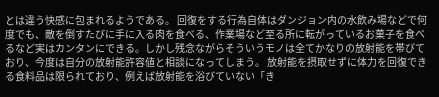とは違う快感に包まれるようである。 回復をする行為自体はダンジョン内の水飲み場などで何度でも、敵を倒すたびに手に入る肉を食べる、作業場など至る所に転がっているお菓子を食べるなど実はカンタンにできる。しかし残念ながらそういうモノは全てかなりの放射能を帯びており、今度は自分の放射能許容値と相談になってしまう。 放射能を摂取せずに体力を回復できる食料品は限られており、例えば放射能を浴びていない「き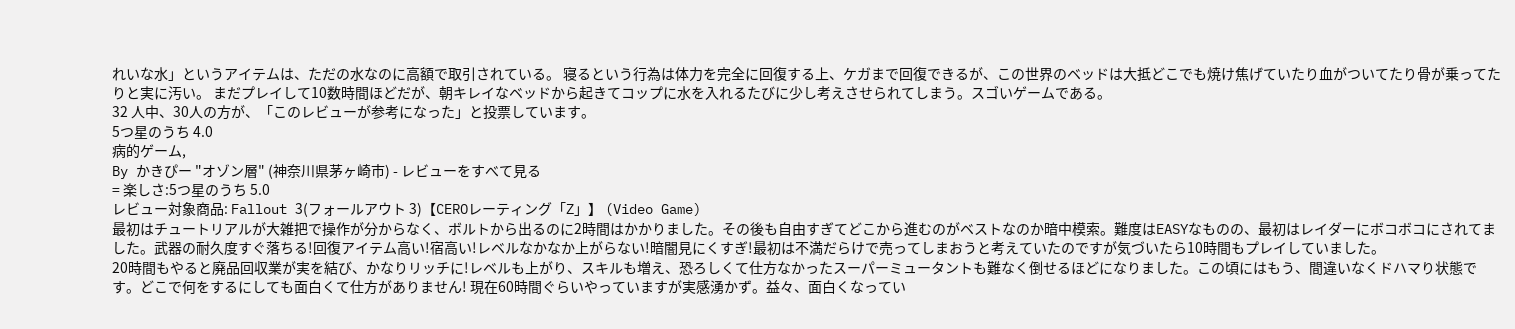れいな水」というアイテムは、ただの水なのに高額で取引されている。 寝るという行為は体力を完全に回復する上、ケガまで回復できるが、この世界のベッドは大抵どこでも焼け焦げていたり血がついてたり骨が乗ってたりと実に汚い。 まだプレイして10数時間ほどだが、朝キレイなベッドから起きてコップに水を入れるたびに少し考えさせられてしまう。スゴいゲームである。
32 人中、30人の方が、「このレビューが参考になった」と投票しています。
5つ星のうち 4.0
病的ゲーム,
By かきぴー "オゾン層" (神奈川県茅ヶ崎市) - レビューをすべて見る
= 楽しさ:5つ星のうち 5.0
レビュー対象商品: Fallout 3(フォールアウト 3)【CEROレーティング「Z」】 (Video Game)
最初はチュートリアルが大雑把で操作が分からなく、ボルトから出るのに2時間はかかりました。その後も自由すぎてどこから進むのがベストなのか暗中模索。難度はEASYなものの、最初はレイダーにボコボコにされてました。武器の耐久度すぐ落ちる!回復アイテム高い!宿高い!レベルなかなか上がらない!暗闇見にくすぎ!最初は不満だらけで売ってしまおうと考えていたのですが気づいたら10時間もプレイしていました。
20時間もやると廃品回収業が実を結び、かなりリッチに!レベルも上がり、スキルも増え、恐ろしくて仕方なかったスーパーミュータントも難なく倒せるほどになりました。この頃にはもう、間違いなくドハマり状態です。どこで何をするにしても面白くて仕方がありません! 現在60時間ぐらいやっていますが実感湧かず。益々、面白くなってい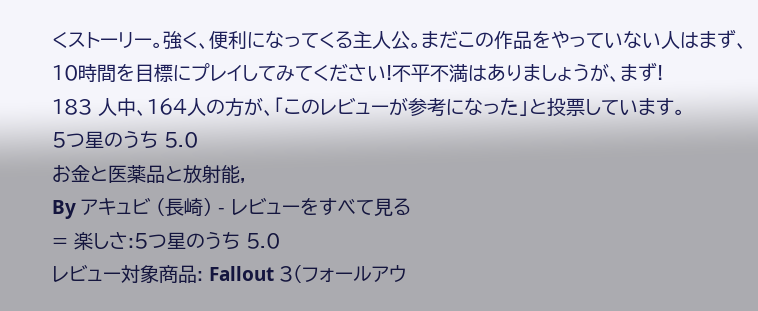くストーリー。強く、便利になってくる主人公。まだこの作品をやっていない人はまず、10時間を目標にプレイしてみてください!不平不満はありましょうが、まず!
183 人中、164人の方が、「このレビューが参考になった」と投票しています。
5つ星のうち 5.0
お金と医薬品と放射能,
By アキュビ (長崎) - レビューをすべて見る
= 楽しさ:5つ星のうち 5.0
レビュー対象商品: Fallout 3(フォールアウ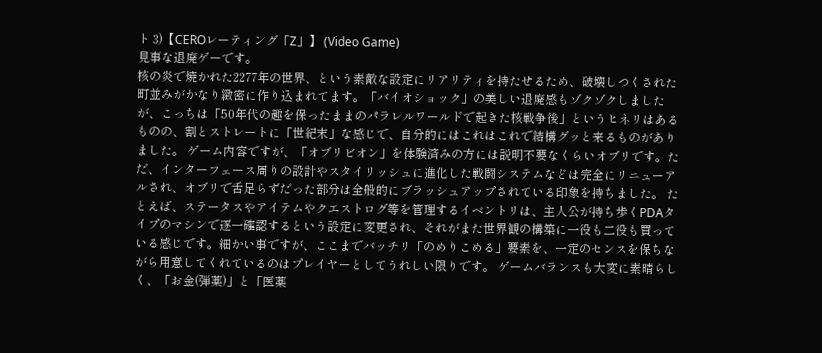ト 3)【CEROレーティング「Z」】 (Video Game)
見事な退廃ゲーです。
核の炎で焼かれた2277年の世界、という素敵な設定にリアリティを持たせるため、破壊しつくされた町並みがかなり緻密に作り込まれてます。「バイオショック」の美しい退廃感もゾクゾクしましたが、こっちは「50年代の趣を保ったままのパラレルワールドで起きた核戦争後」というヒネリはあるものの、割とストレートに「世紀末」な感じで、自分的にはこれはこれで結構グッと来るものがありました。 ゲーム内容ですが、「オブリビオン」を体験済みの方には説明不要なくらいオブリです。ただ、インターフェース周りの設計やスタイリッシュに進化した戦闘システムなどは完全にリニューアルされ、オブリで舌足らずだった部分は全般的にブラッシュアップされている印象を持ちました。 たとえば、ステータスやアイテムやクエストログ等を管理するイベントリは、主人公が持ち歩くPDAタイプのマシンで逐一確認するという設定に変更され、それがまた世界観の構築に一役も二役も買っている感じです。細かい事ですが、ここまでバッチリ「のめりこめる」要素を、一定のセンスを保ちながら用意してくれているのはプレイヤーとしてうれしい限りです。 ゲームバランスも大変に素晴らしく、「お金(弾薬)」と「医薬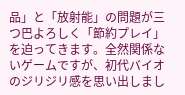品」と「放射能」の問題が三つ巴よろしく「節約プレイ」を迫ってきます。全然関係ないゲームですが、初代バイオのジリジリ感を思い出しまし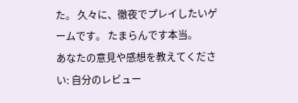た。 久々に、徹夜でプレイしたいゲームです。 たまらんです本当。
あなたの意見や感想を教えてください: 自分のレビュー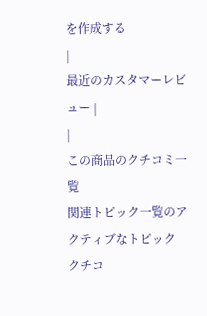を作成する
|
最近のカスタマーレビュー |
|
この商品のクチコミ一覧
関連トピック一覧のアクティブなトピック
クチコ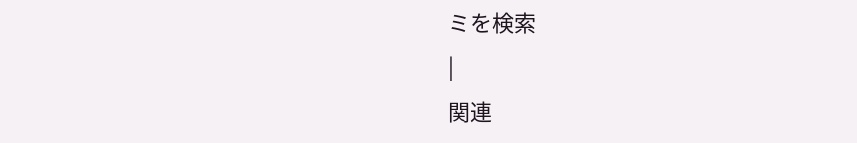ミを検索
|
関連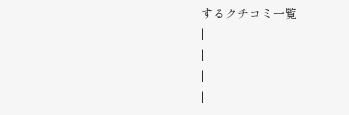するクチコミ一覧
|
|
|
|